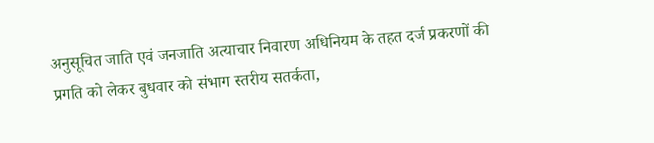अनुसूचित जाति एवं जनजाति अत्याचार निवारण अधिनियम के तहत दर्ज प्रकरणों की प्रगति को लेकर बुधवार को संभाग स्तरीय सतर्कता,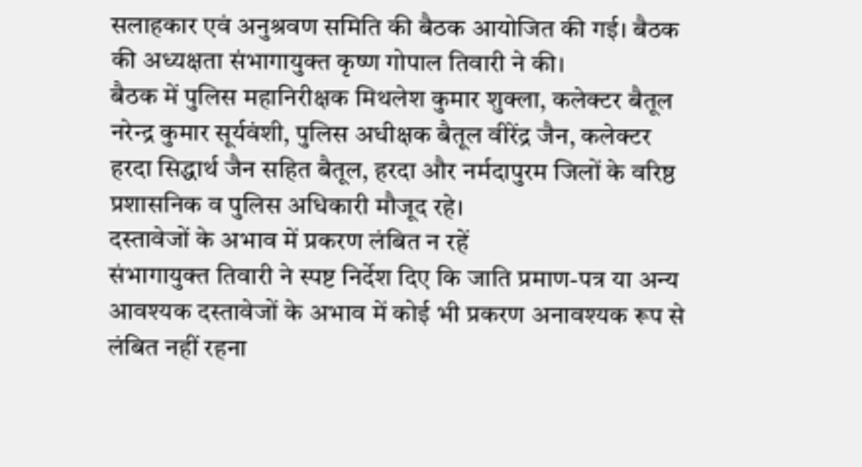सलाहकार एवं अनुश्रवण समिति की बैठक आयोजित की गई। बैठक की अध्यक्षता संभागायुक्त कृष्ण गोपाल तिवारी ने की।
बैठक में पुलिस महानिरीक्षक मिथलेश कुमार शुक्ला, कलेक्टर बैतूल नरेन्द्र कुमार सूर्यवंशी, पुलिस अधीक्षक बैतूल वीरेंद्र जैन, कलेक्टर हरदा सिद्धार्थ जैन सहित बैतूल, हरदा और नर्मदापुरम जिलों के वरिष्ठ प्रशासनिक व पुलिस अधिकारी मौजूद रहे।
दस्तावेजों के अभाव में प्रकरण लंबित न रहें
संभागायुक्त तिवारी ने स्पष्ट निर्देश दिए कि जाति प्रमाण-पत्र या अन्य आवश्यक दस्तावेजों के अभाव में कोई भी प्रकरण अनावश्यक रूप से लंबित नहीं रहना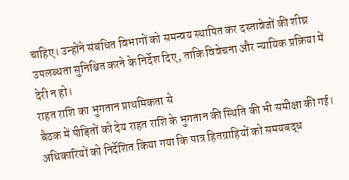चाहिए। उन्होंने संबंधित विभागों को समन्वय स्थापित कर दस्तावेजों की शीघ्र उपलब्धता सुनिश्चित करने के निर्देश दिए, ताकि विवेचना और न्यायिक प्रक्रिया में देरी न हो।
राहत राशि का भुगतान प्राथमिकता से
बैठक में पीड़ितों को देय राहत राशि के भुगतान की स्थिति की भी समीक्षा की गई। अधिकारियों को निर्देशित किया गया कि पात्र हितग्राहियों को समयबद्ध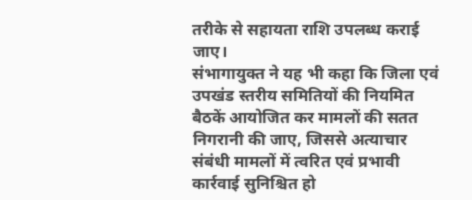तरीके से सहायता राशि उपलब्ध कराई जाए।
संभागायुक्त ने यह भी कहा कि जिला एवं उपखंड स्तरीय समितियों की नियमित बैठकें आयोजित कर मामलों की सतत निगरानी की जाए, जिससे अत्याचार संबंधी मामलों में त्वरित एवं प्रभावी कार्रवाई सुनिश्चित हो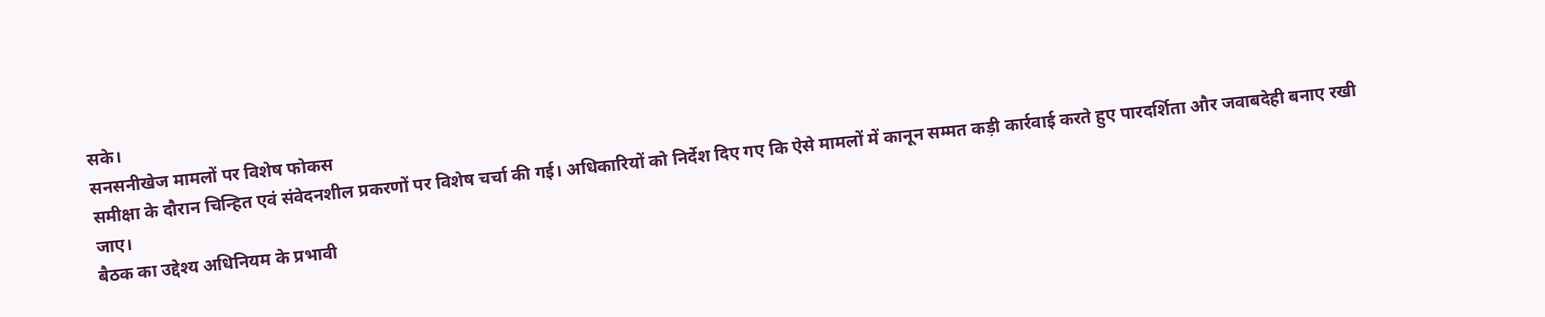सके।
सनसनीखेज मामलों पर विशेष फोकस
समीक्षा के दौरान चिन्हित एवं संवेदनशील प्रकरणों पर विशेष चर्चा की गई। अधिकारियों को निर्देश दिए गए कि ऐसे मामलों में कानून सम्मत कड़ी कार्रवाई करते हुए पारदर्शिता और जवाबदेही बनाए रखी जाए।
बैठक का उद्देश्य अधिनियम के प्रभावी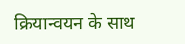क्रियान्वयन के साथ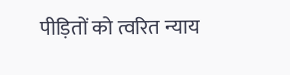पीड़ितों को त्वरित न्याय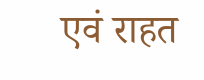एवं राहत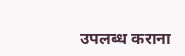उपलब्ध कराना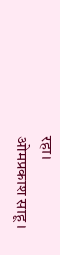रहा।
ओमप्रकाश साहू ।